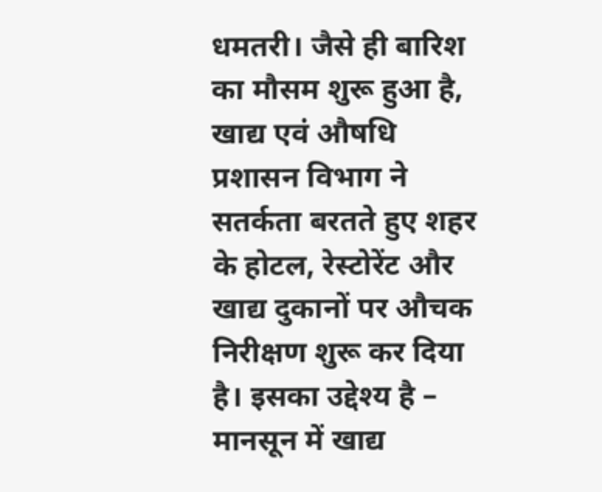धमतरी। जैसे ही बारिश का मौसम शुरू हुआ है, खाद्य एवं औषधि प्रशासन विभाग ने सतर्कता बरतते हुए शहर के होटल, रेस्टोरेंट और खाद्य दुकानों पर औचक निरीक्षण शुरू कर दिया है। इसका उद्देश्य है – मानसून में खाद्य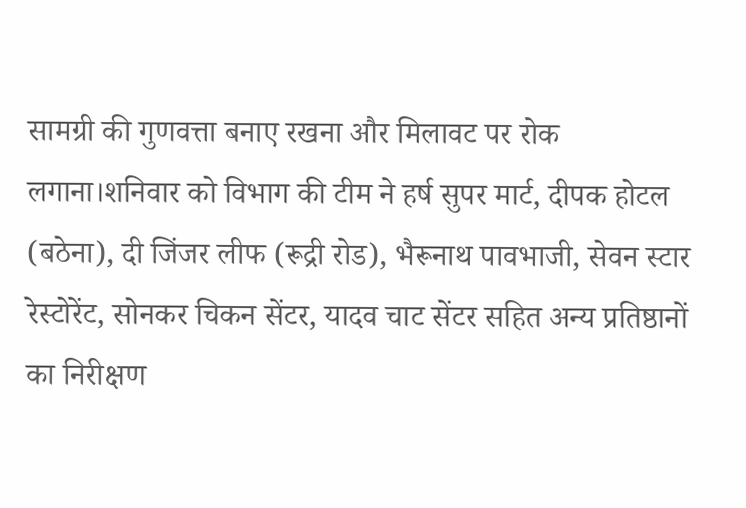सामग्री की गुणवत्ता बनाए रखना और मिलावट पर रोक लगाना।शनिवार को विभाग की टीम ने हर्ष सुपर मार्ट, दीपक होटल (बठेना), दी जिंजर लीफ (रूद्री रोड), भैरूनाथ पावभाजी, सेवन स्टार रेस्टोरेंट, सोनकर चिकन सेंटर, यादव चाट सेंटर सहित अन्य प्रतिष्ठानों का निरीक्षण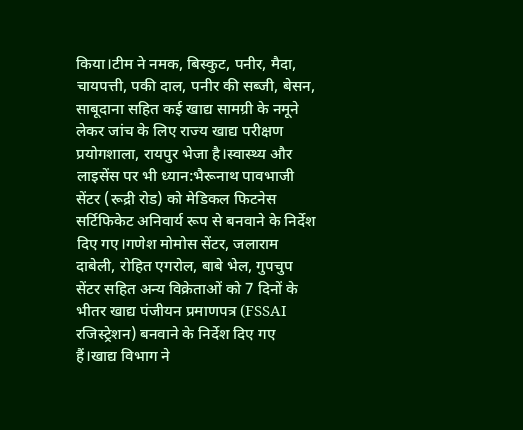किया।टीम ने नमक, बिस्कुट, पनीर, मैदा, चायपत्ती, पकी दाल, पनीर की सब्जी, बेसन, साबूदाना सहित कई खाद्य सामग्री के नमूने लेकर जांच के लिए राज्य खाद्य परीक्षण प्रयोगशाला, रायपुर भेजा है।स्वास्थ्य और लाइसेंस पर भी ध्यान:भैरूनाथ पावभाजी सेंटर (रूद्री रोड) को मेडिकल फिटनेस सर्टिफिकेट अनिवार्य रूप से बनवाने के निर्देश दिए गए।गणेश मोमोस सेंटर, जलाराम दाबेली, रोहित एगरोल, बाबे भेल, गुपचुप सेंटर सहित अन्य विक्रेताओं को 7 दिनों के भीतर खाद्य पंजीयन प्रमाणपत्र (FSSAI रजिस्ट्रेशन) बनवाने के निर्देश दिए गए हैं।खाद्य विभाग ने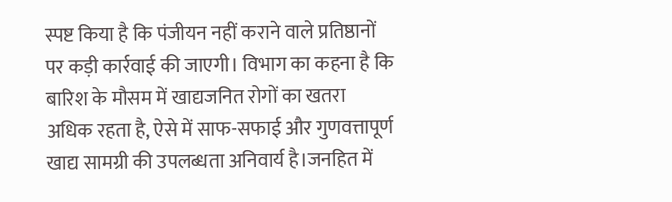स्पष्ट किया है कि पंजीयन नहीं कराने वाले प्रतिष्ठानों पर कड़ी कार्रवाई की जाएगी। विभाग का कहना है कि बारिश के मौसम में खाद्यजनित रोगों का खतरा अधिक रहता है, ऐसे में साफ-सफाई और गुणवत्तापूर्ण खाद्य सामग्री की उपलब्धता अनिवार्य है।जनहित में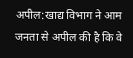अपील:खाद्य विभाग ने आम जनता से अपील की है कि वे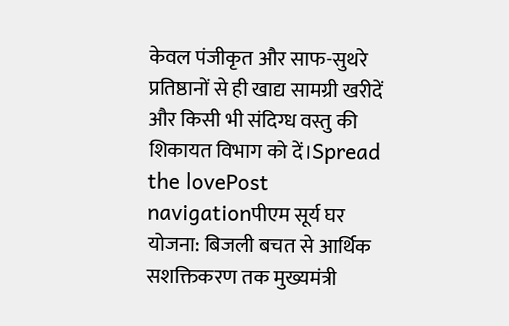केवल पंजीकृत और साफ-सुथरे प्रतिष्ठानों से ही खाद्य सामग्री खरीदें और किसी भी संदिग्ध वस्तु की शिकायत विभाग को दें।Spread the lovePost navigationपीएम सूर्य घर योजना: बिजली बचत से आर्थिक सशक्तिकरण तक मुख्यमंत्री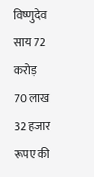विष्णुदेव साय 72 करोड़ 70 लाख 32 हजार रूपए की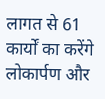लागत से 61 कार्यों का करेंगे लोकार्पण और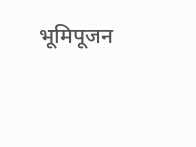भूमिपूजन